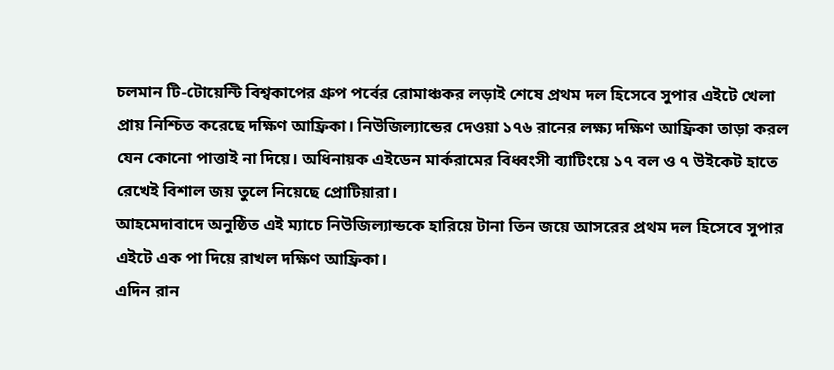চলমান টি-টোয়েন্টি বিশ্বকাপের গ্রুপ পর্বের রোমাঞ্চকর লড়াই শেষে প্রথম দল হিসেবে সুপার এইটে খেলা প্রায় নিশ্চিত করেছে দক্ষিণ আফ্রিকা। নিউজিল্যান্ডের দেওয়া ১৭৬ রানের লক্ষ্য দক্ষিণ আফ্রিকা তাড়া করল যেন কোনো পাত্তাই না দিয়ে। অধিনায়ক এইডেন মার্করামের বিধ্বংসী ব্যাটিংয়ে ১৭ বল ও ৭ উইকেট হাতে রেখেই বিশাল জয় তুলে নিয়েছে প্রোটিয়ারা।
আহমেদাবাদে অনুষ্ঠিত এই ম্যাচে নিউজিল্যান্ডকে হারিয়ে টানা তিন জয়ে আসরের প্রথম দল হিসেবে সুপার এইটে এক পা দিয়ে রাখল দক্ষিণ আফ্রিকা।
এদিন রান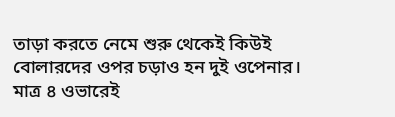তাড়া করতে নেমে শুরু থেকেই কিউই বোলারদের ওপর চড়াও হন দুই ওপেনার। মাত্র ৪ ওভারেই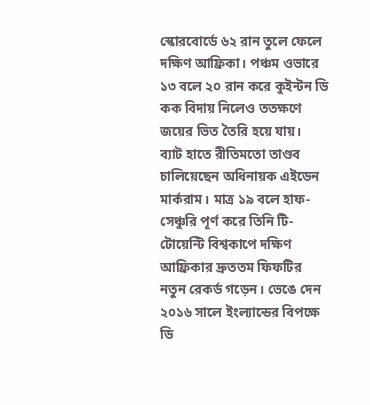স্কোরবোর্ডে ৬২ রান তুলে ফেলে দক্ষিণ আফ্রিকা। পঞ্চম ওভারে ১৩ বলে ২০ রান করে কুইন্টন ডি কক বিদায় নিলেও ততক্ষণে জয়ের ভিত তৈরি হয়ে যায়।
ব্যাট হাতে রীতিমতো তাণ্ডব চালিয়েছেন অধিনায়ক এইডেন মার্করাম। মাত্র ১৯ বলে হাফ-সেঞ্চুরি পূর্ণ করে তিনি টি-টোয়েন্টি বিশ্বকাপে দক্ষিণ আফ্রিকার দ্রুততম ফিফটির নতুন রেকর্ড গড়েন। ভেঙে দেন ২০১৬ সালে ইংল্যান্ডের বিপক্ষে ডি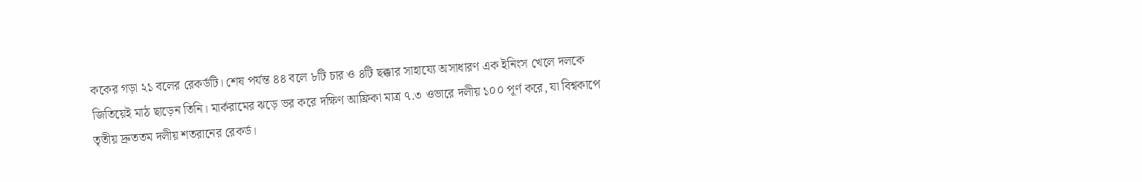ককের গড়া ২১ বলের রেকর্ডটি। শেষ পর্যন্ত ৪৪ বলে ৮টি চার ও ৪টি ছক্কার সাহায্যে অসাধারণ এক ইনিংস খেলে দলকে জিতিয়েই মাঠ ছাড়েন তিনি। মার্করামের ঝড়ে ভর করে দক্ষিণ আফ্রিকা মাত্র ৭.৩ ওভারে দলীয় ১০০ পূর্ণ করে, যা বিশ্বকাপে তৃতীয় দ্রুততম দলীয় শতরানের রেকর্ড।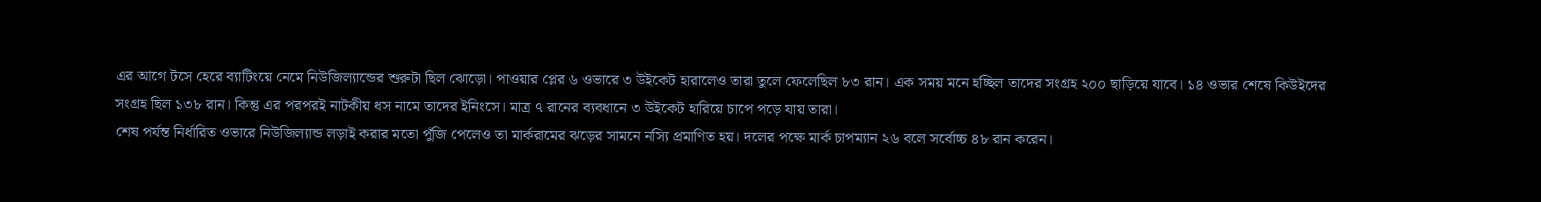এর আগে টসে হেরে ব্যাটিংয়ে নেমে নিউজিল্যান্ডের শুরুটা ছিল ঝোড়ো। পাওয়ার প্লের ৬ ওভারে ৩ উইকেট হারালেও তারা তুলে ফেলেছিল ৮৩ রান। এক সময় মনে হচ্ছিল তাদের সংগ্রহ ২০০ ছাড়িয়ে যাবে। ১৪ ওভার শেষে কিউইদের সংগ্রহ ছিল ১৩৮ রান। কিন্তু এর পরপরই নাটকীয় ধস নামে তাদের ইনিংসে। মাত্র ৭ রানের ব্যবধানে ৩ উইকেট হারিয়ে চাপে পড়ে যায় তারা।
শেষ পর্যন্ত নির্ধারিত ওভারে নিউজিল্যান্ড লড়াই করার মতো পুঁজি পেলেও তা মার্করামের ঝড়ের সামনে নস্যি প্রমাণিত হয়। দলের পক্ষে মার্ক চাপম্যান ২৬ বলে সর্বোচ্চ ৪৮ রান করেন।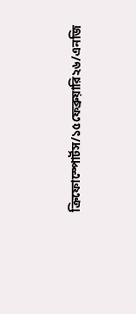ক্রিফোস্পোর্টস/১৫ফেব্রুয়ারি২৬/এনজি